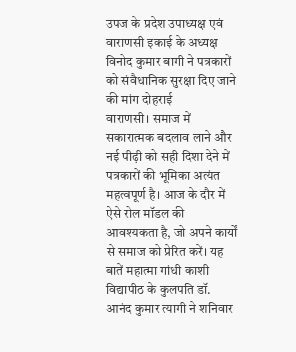उपज के प्रदेश उपाध्यक्ष एवं वाराणसी इकाई के अध्यक्ष विनोद कुमार बागी ने पत्रकारों को संवैधानिक सुरक्षा दिए जाने की मांग दोहराई
वाराणसी। समाज में सकारात्मक बदलाव लाने और नई पीढ़ी को सही दिशा देने में पत्रकारों की भूमिका अत्यंत महत्वपूर्ण है। आज के दौर में ऐसे रोल मॉडल की आवश्यकता है, जो अपने कार्यों से समाज को प्रेरित करें। यह बातें महात्मा गांधी काशी विद्यापीठ के कुलपति डॉ. आनंद कुमार त्यागी ने शनिवार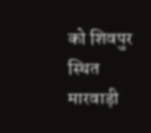को शिवपुर स्थित मारवाड़ी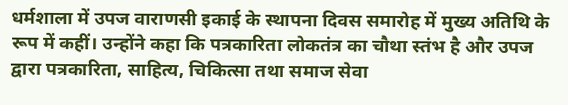धर्मशाला में उपज वाराणसी इकाई के स्थापना दिवस समारोह में मुख्य अतिथि के रूप में कहीं। उन्होंने कहा कि पत्रकारिता लोकतंत्र का चौथा स्तंभ है और उपज द्वारा पत्रकारिता, साहित्य, चिकित्सा तथा समाज सेवा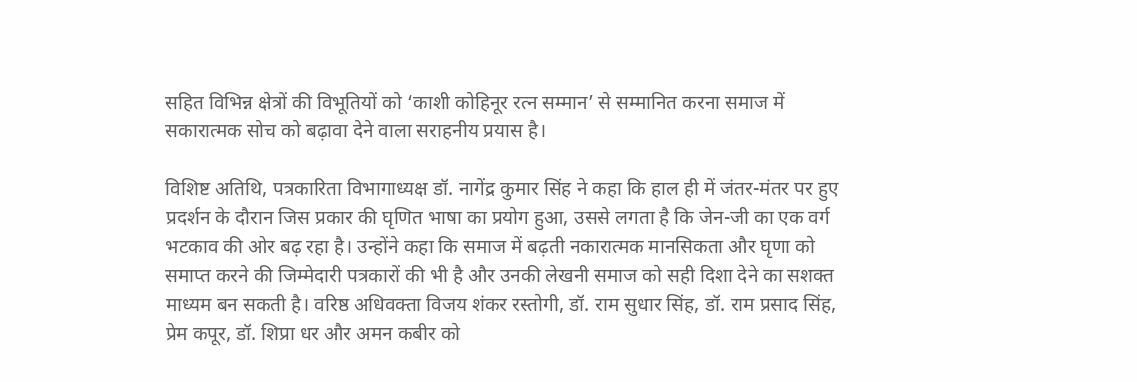सहित विभिन्न क्षेत्रों की विभूतियों को ‘काशी कोहिनूर रत्न सम्मान’ से सम्मानित करना समाज में सकारात्मक सोच को बढ़ावा देने वाला सराहनीय प्रयास है।

विशिष्ट अतिथि, पत्रकारिता विभागाध्यक्ष डॉ. नागेंद्र कुमार सिंह ने कहा कि हाल ही में जंतर-मंतर पर हुए प्रदर्शन के दौरान जिस प्रकार की घृणित भाषा का प्रयोग हुआ, उससे लगता है कि जेन-जी का एक वर्ग भटकाव की ओर बढ़ रहा है। उन्होंने कहा कि समाज में बढ़ती नकारात्मक मानसिकता और घृणा को समाप्त करने की जिम्मेदारी पत्रकारों की भी है और उनकी लेखनी समाज को सही दिशा देने का सशक्त माध्यम बन सकती है। वरिष्ठ अधिवक्ता विजय शंकर रस्तोगी, डॉ. राम सुधार सिंह, डॉ. राम प्रसाद सिंह, प्रेम कपूर, डॉ. शिप्रा धर और अमन कबीर को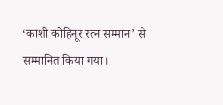‘काशी कोहिनूर रत्न सम्मान’ से सम्मानित किया गया।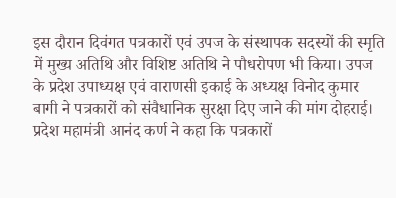इस दौरान दिवंगत पत्रकारों एवं उपज के संस्थापक सदस्यों की स्मृति में मुख्य अतिथि और विशिष्ट अतिथि ने पौधरोपण भी किया। उपज के प्रदेश उपाध्यक्ष एवं वाराणसी इकाई के अध्यक्ष विनोद कुमार बागी ने पत्रकारों को संवैधानिक सुरक्षा दिए जाने की मांग दोहराई। प्रदेश महामंत्री आनंद कर्ण ने कहा कि पत्रकारों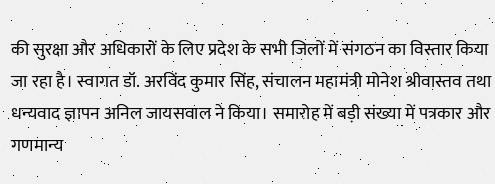की सुरक्षा और अधिकारों के लिए प्रदेश के सभी जिलों में संगठन का विस्तार किया जा रहा है। स्वागत डॉ. अरविंद कुमार सिंह, संचालन महामंत्री मोनेश श्रीवास्तव तथा धन्यवाद ज्ञापन अनिल जायसवाल ने किया। समारोह में बड़ी संख्या में पत्रकार और गणमान्य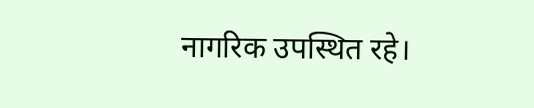नागरिक उपस्थित रहे।